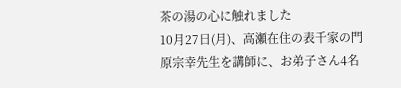茶の湯の心に触れました
10月27日(月)、高瀬在住の表千家の門原宗幸先生を講師に、お弟子さん4名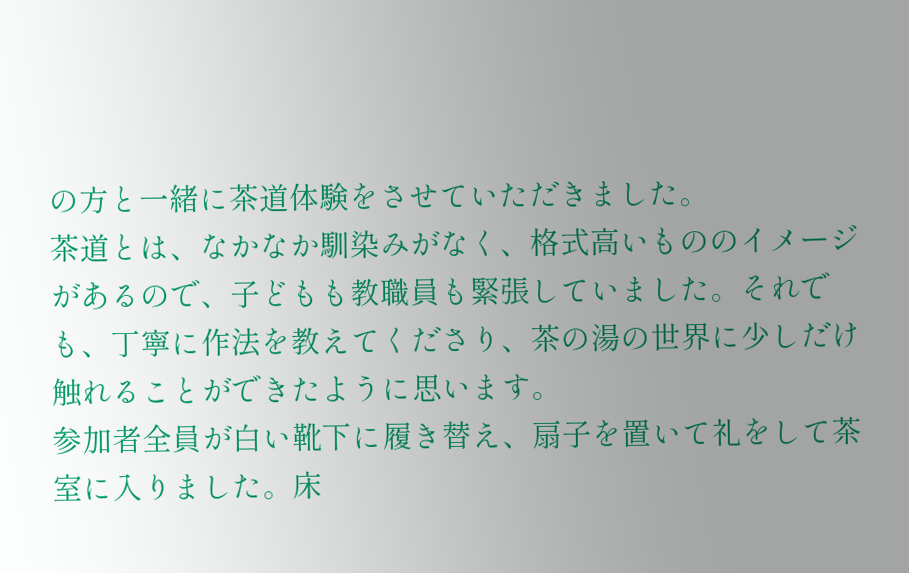の方と一緒に茶道体験をさせていただきました。
茶道とは、なかなか馴染みがなく、格式高いもののイメージがあるので、子どもも教職員も緊張していました。それでも、丁寧に作法を教えてくださり、茶の湯の世界に少しだけ触れることができたように思います。
参加者全員が白い靴下に履き替え、扇子を置いて礼をして茶室に入りました。床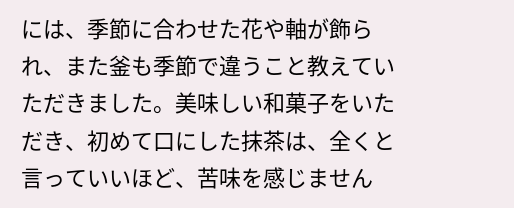には、季節に合わせた花や軸が飾られ、また釜も季節で違うこと教えていただきました。美味しい和菓子をいただき、初めて口にした抹茶は、全くと言っていいほど、苦味を感じません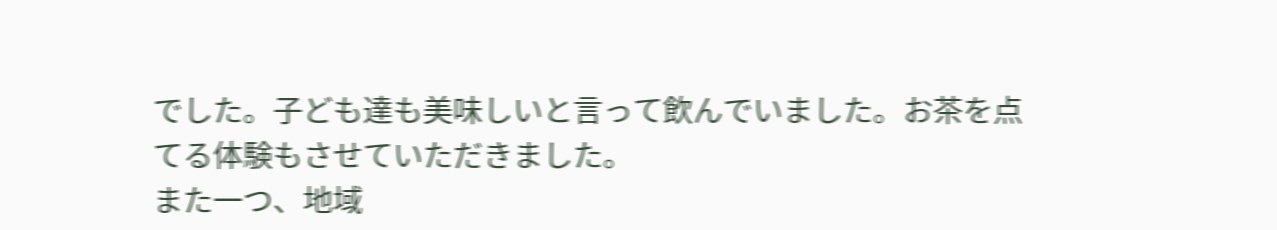でした。子ども達も美味しいと言って飲んでいました。お茶を点てる体験もさせていただきました。
また一つ、地域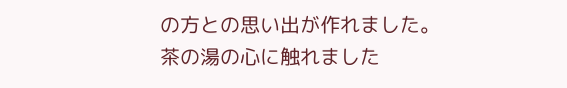の方との思い出が作れました。
茶の湯の心に触れました